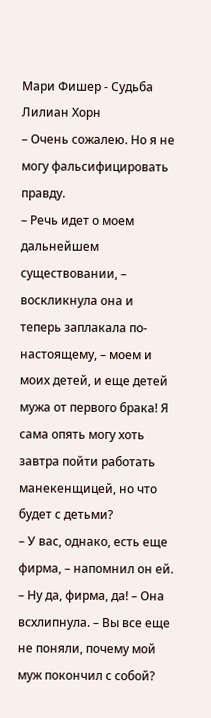Мари Фишер - Судьба Лилиан Хорн
– Очень сожалею. Но я не могу фальсифицировать правду.
– Речь идет о моем дальнейшем существовании, – воскликнула она и теперь заплакала по-настоящему, – моем и моих детей, и еще детей мужа от первого брака! Я сама опять могу хоть завтра пойти работать манекенщицей, но что будет с детьми?
– У вас, однако, есть еще фирма, – напомнил он ей.
– Ну да, фирма, да! – Она всхлипнула. – Вы все еще не поняли, почему мой муж покончил с собой?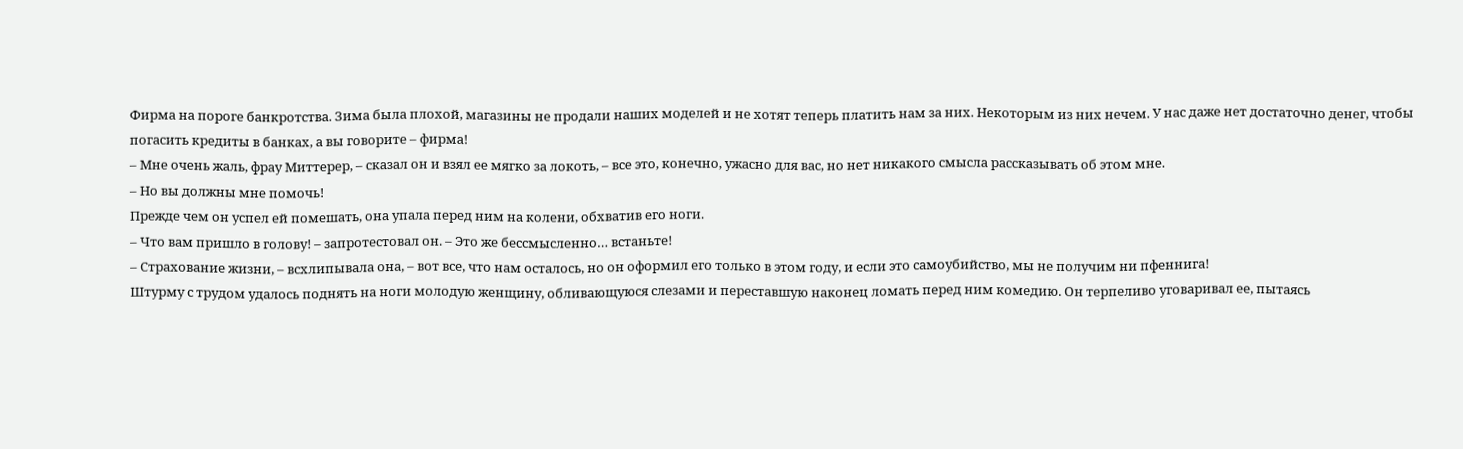Фирма на пороге банкротства. Зима была плохой, магазины не продали наших моделей и не хотят теперь платить нам за них. Некоторым из них нечем. У нас даже нет достаточно денег, чтобы погасить кредиты в банках, а вы говорите – фирма!
– Мне очень жаль, фрау Миттерер, – сказал он и взял ее мягко за локоть, – все это, конечно, ужасно для вас, но нет никакого смысла рассказывать об этом мне.
– Но вы должны мне помочь!
Прежде чем он успел ей помешать, она упала перед ним на колени, обхватив его ноги.
– Что вам пришло в голову! – запротестовал он. – Это же бессмысленно… встаньте!
– Страхование жизни, – всхлипывала она, – вот все, что нам осталось, но он оформил его только в этом году, и если это самоубийство, мы не получим ни пфеннига!
Штурму с трудом удалось поднять на ноги молодую женщину, обливающуюся слезами и переставшую наконец ломать перед ним комедию. Он терпеливо уговаривал ее, пытаясь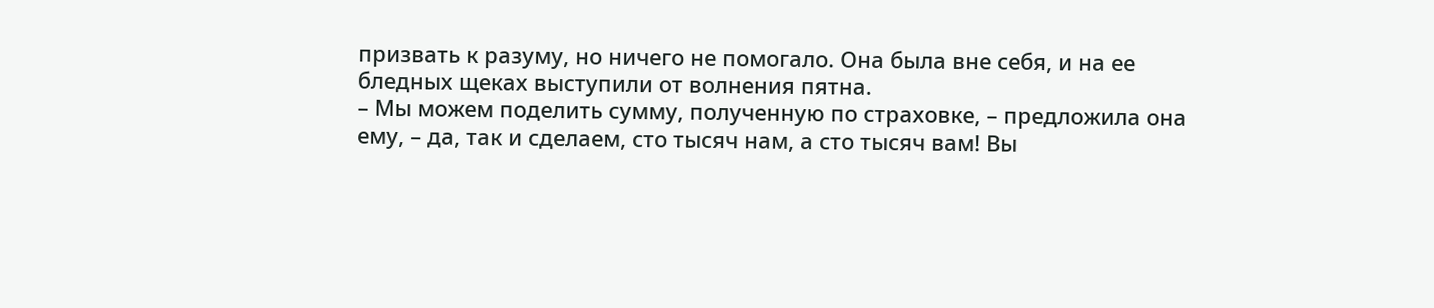призвать к разуму, но ничего не помогало. Она была вне себя, и на ее бледных щеках выступили от волнения пятна.
– Мы можем поделить сумму, полученную по страховке, – предложила она ему, – да, так и сделаем, сто тысяч нам, а сто тысяч вам! Вы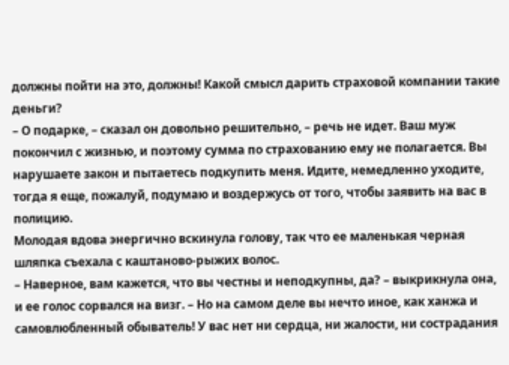должны пойти на это, должны! Какой смысл дарить страховой компании такие деньги?
– О подарке, – сказал он довольно решительно, – речь не идет. Ваш муж покончил с жизнью, и поэтому сумма по страхованию ему не полагается. Вы нарушаете закон и пытаетесь подкупить меня. Идите, немедленно уходите, тогда я еще, пожалуй, подумаю и воздержусь от того, чтобы заявить на вас в полицию.
Молодая вдова энергично вскинула голову, так что ее маленькая черная шляпка съехала с каштаново-рыжих волос.
– Наверное, вам кажется, что вы честны и неподкупны, да? – выкрикнула она, и ее голос сорвался на визг. – Но на самом деле вы нечто иное, как ханжа и самовлюбленный обыватель! У вас нет ни сердца, ни жалости, ни сострадания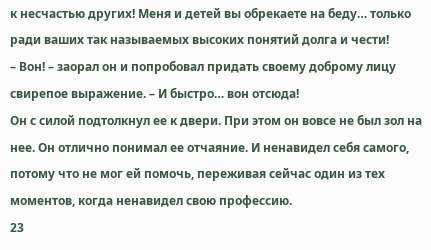к несчастью других! Меня и детей вы обрекаете на беду… только ради ваших так называемых высоких понятий долга и чести!
– Вон! – заорал он и попробовал придать своему доброму лицу свирепое выражение. – И быстро… вон отсюда!
Он с силой подтолкнул ее к двери. При этом он вовсе не был зол на нее. Он отлично понимал ее отчаяние. И ненавидел себя самого, потому что не мог ей помочь, переживая сейчас один из тех моментов, когда ненавидел свою профессию.
23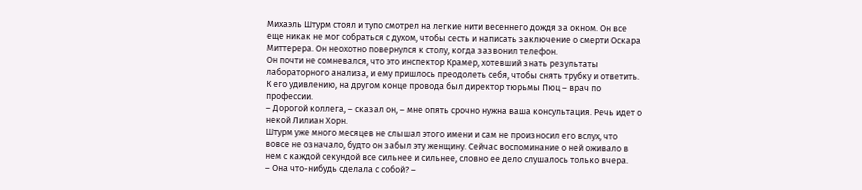Михаэль Штурм стоял и тупо смотрел на легкие нити весеннего дождя за окном. Он все еще никак не мог собраться с духом, чтобы сесть и написать заключение о смерти Оскара Миттерера. Он неохотно повернулся к столу, когда зазвонил телефон.
Он почти не сомневался, что это инспектор Крамер, хотевший знать результаты лабораторного анализа, и ему пришлось преодолеть себя, чтобы снять трубку и ответить. К его удивлению, на другом конце провода был директор тюрьмы Пюц – врач по профессии.
– Дорогой коллега, – сказал он, – мне опять срочно нужна ваша консультация. Речь идет о некой Лилиан Хорн.
Штурм уже много месяцев не слышал этого имени и сам не произносил его вслух, что вовсе не означало, будто он забыл эту женщину. Сейчас воспоминание о ней оживало в нем с каждой секундой все сильнее и сильнее, словно ее дело слушалось только вчера.
– Она что-нибудь сделала с собой? –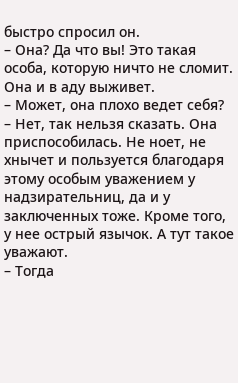быстро спросил он.
– Она? Да что вы! Это такая особа, которую ничто не сломит. Она и в аду выживет.
– Может, она плохо ведет себя?
– Нет, так нельзя сказать. Она приспособилась. Не ноет, не хнычет и пользуется благодаря этому особым уважением у надзирательниц, да и у заключенных тоже. Кроме того, у нее острый язычок. А тут такое уважают.
– Тогда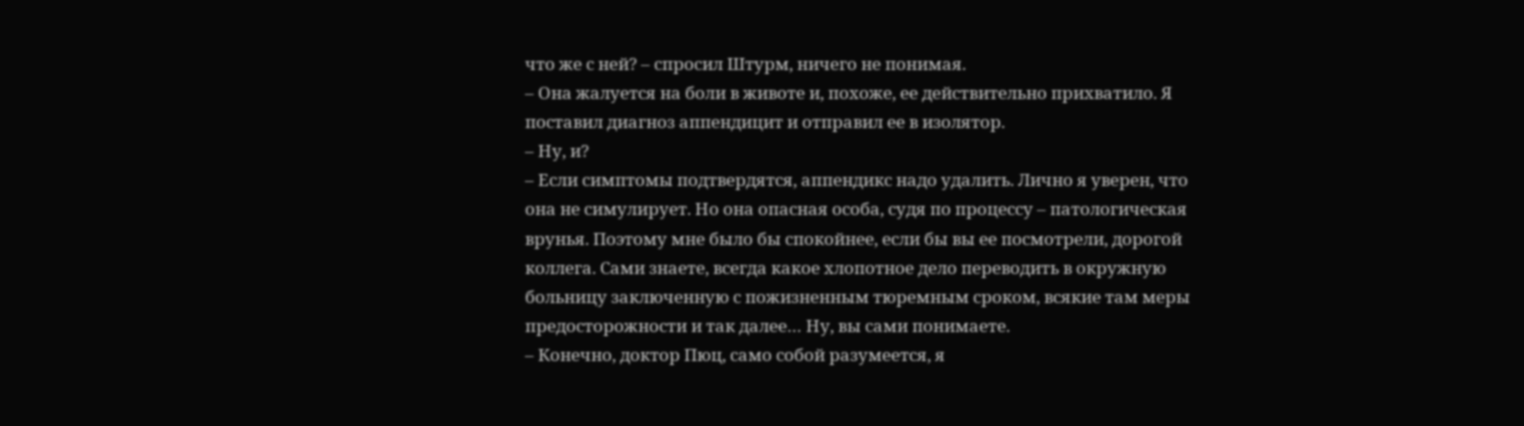что же с ней? – спросил Штурм, ничего не понимая.
– Она жалуется на боли в животе и, похоже, ее действительно прихватило. Я поставил диагноз аппендицит и отправил ее в изолятор.
– Ну, и?
– Если симптомы подтвердятся, аппендикс надо удалить. Лично я уверен, что она не симулирует. Но она опасная особа, судя по процессу – патологическая врунья. Поэтому мне было бы спокойнее, если бы вы ее посмотрели, дорогой коллега. Сами знаете, всегда какое хлопотное дело переводить в окружную больницу заключенную с пожизненным тюремным сроком, всякие там меры предосторожности и так далее… Ну, вы сами понимаете.
– Конечно, доктор Пюц, само собой разумеется, я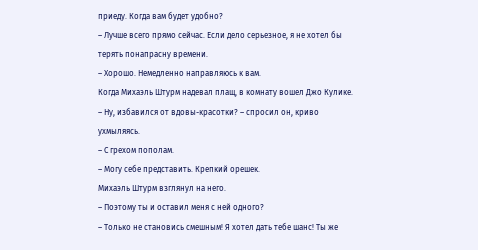приеду. Когда вам будет удобно?
– Лучше всего прямо сейчас. Если дело серьезное, я не хотел бы терять понапрасну времени.
– Хорошо. Немедленно направляюсь к вам.
Когда Михаэль Штурм надевал плащ, в комнату вошел Джо Кулике.
– Ну, избавился от вдовы-красотки? – спросил он, криво ухмыляясь.
– С грехом пополам.
– Могу себе представить. Крепкий орешек.
Михаэль Штурм взглянул на него.
– Поэтому ты и оставил меня с ней одного?
– Только не становись смешным! Я хотел дать тебе шанс! Ты же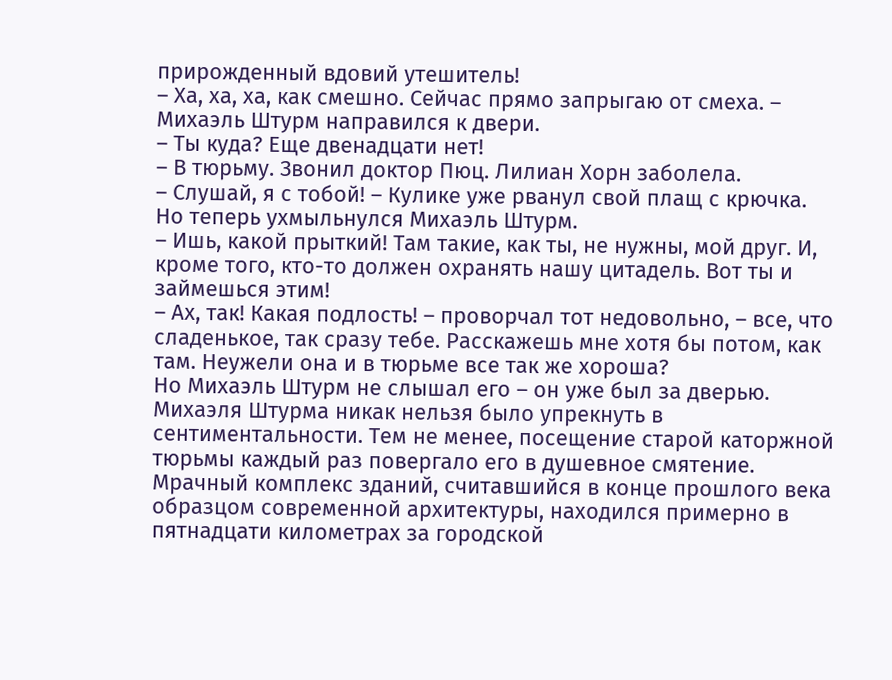прирожденный вдовий утешитель!
– Ха, ха, ха, как смешно. Сейчас прямо запрыгаю от смеха. – Михаэль Штурм направился к двери.
– Ты куда? Еще двенадцати нет!
– В тюрьму. Звонил доктор Пюц. Лилиан Хорн заболела.
– Слушай, я с тобой! – Кулике уже рванул свой плащ с крючка.
Но теперь ухмыльнулся Михаэль Штурм.
– Ишь, какой прыткий! Там такие, как ты, не нужны, мой друг. И, кроме того, кто-то должен охранять нашу цитадель. Вот ты и займешься этим!
– Ах, так! Какая подлость! – проворчал тот недовольно, – все, что сладенькое, так сразу тебе. Расскажешь мне хотя бы потом, как там. Неужели она и в тюрьме все так же хороша?
Но Михаэль Штурм не слышал его – он уже был за дверью.
Михаэля Штурма никак нельзя было упрекнуть в сентиментальности. Тем не менее, посещение старой каторжной тюрьмы каждый раз повергало его в душевное смятение.
Мрачный комплекс зданий, считавшийся в конце прошлого века образцом современной архитектуры, находился примерно в пятнадцати километрах за городской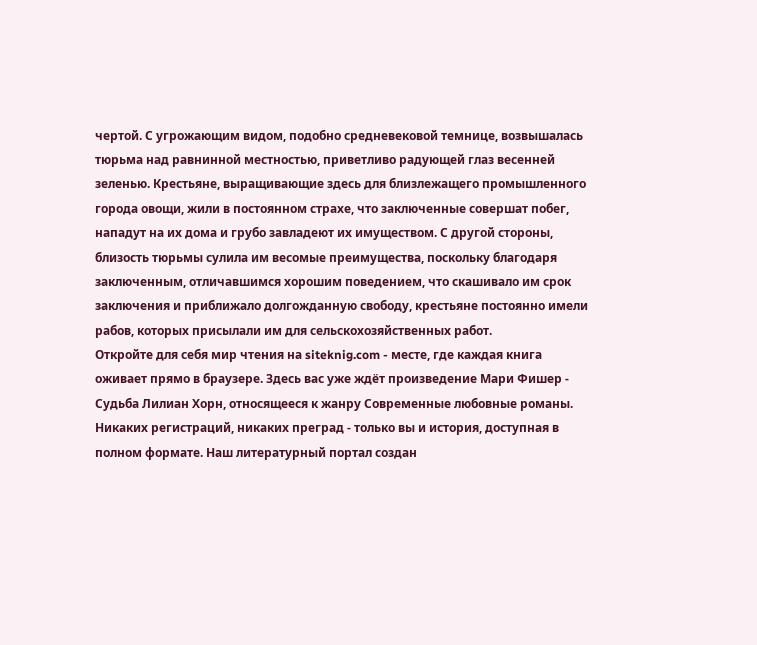чертой. С угрожающим видом, подобно средневековой темнице, возвышалась тюрьма над равнинной местностью, приветливо радующей глаз весенней зеленью. Крестьяне, выращивающие здесь для близлежащего промышленного города овощи, жили в постоянном страхе, что заключенные совершат побег, нападут на их дома и грубо завладеют их имуществом. С другой стороны, близость тюрьмы сулила им весомые преимущества, поскольку благодаря заключенным, отличавшимся хорошим поведением, что скашивало им срок заключения и приближало долгожданную свободу, крестьяне постоянно имели рабов, которых присылали им для сельскохозяйственных работ.
Откройте для себя мир чтения на siteknig.com - месте, где каждая книга оживает прямо в браузере. Здесь вас уже ждёт произведение Мари Фишер - Судьба Лилиан Хорн, относящееся к жанру Современные любовные романы. Никаких регистраций, никаких преград - только вы и история, доступная в полном формате. Наш литературный портал создан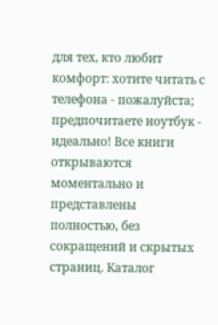для тех, кто любит комфорт: хотите читать с телефона - пожалуйста; предпочитаете ноутбук - идеально! Все книги открываются моментально и представлены полностью, без сокращений и скрытых страниц. Каталог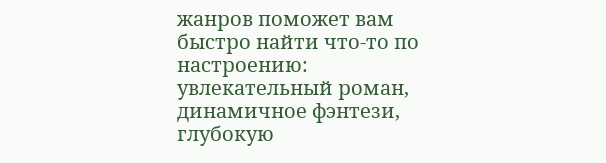жанров поможет вам быстро найти что-то по настроению: увлекательный роман, динамичное фэнтези, глубокую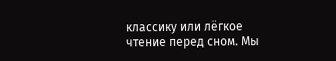классику или лёгкое чтение перед сном. Мы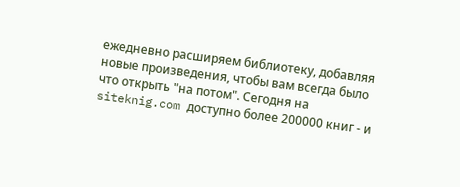ежедневно расширяем библиотеку, добавляя новые произведения, чтобы вам всегда было что открыть "на потом". Сегодня на siteknig.com доступно более 200000 книг - и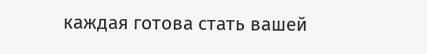каждая готова стать вашей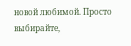новой любимой. Просто выбирайте,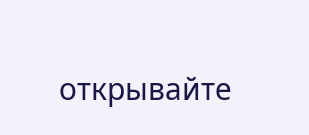открывайте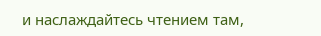и наслаждайтесь чтением там,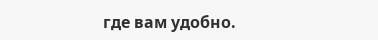где вам удобно.